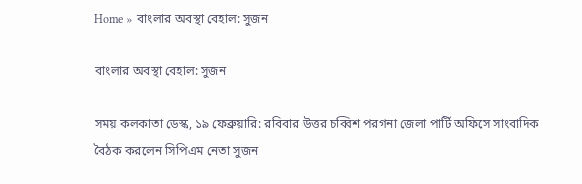Home » বাংলার অবস্থা বেহাল: সুজন

বাংলার অবস্থা বেহাল: সুজন

সময় কলকাতা ডেস্ক, ১৯ ফেব্রুয়ারি: রবিবার উত্তর চব্বিশ পরগনা জেলা পার্টি অফিসে সাংবাদিক বৈঠক করলেন সিপিএম নেতা সুজন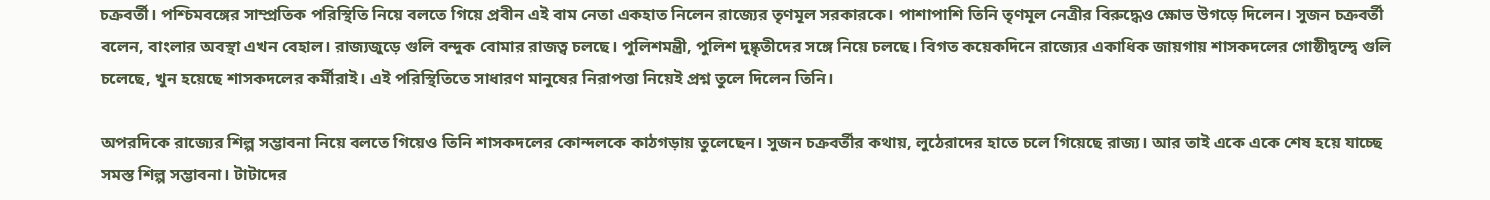চক্রবর্তী। পশ্চিমবঙ্গের সাম্প্রতিক পরিস্থিতি নিয়ে বলতে গিয়ে প্রবীন এই বাম নেতা একহাত নিলেন রাজ্যের তৃণমূল সরকারকে। পাশাপাশি তিনি তৃণমূল নেত্রীর বিরুদ্ধেও ক্ষোভ উগড়ে দিলেন। সুজন চক্রবর্তী বলেন, বাংলার অবস্থা এখন বেহাল। রাজ্যজুড়ে গুলি বন্দুক বোমার রাজত্ব চলছে। পুলিশমন্ত্রী, পুলিশ দুষ্কৃতীদের সঙ্গে নিয়ে চলছে। বিগত কয়েকদিনে রাজ্যের একাধিক জায়গায় শাসকদলের গোষ্ঠীদ্বন্দ্বে গুলি চলেছে, খুন হয়েছে শাসকদলের কর্মীরাই। এই পরিস্থিতিতে সাধারণ মানুষের নিরাপত্তা নিয়েই প্রশ্ন তুলে দিলেন তিনি।

অপরদিকে রাজ্যের শিল্প সম্ভাবনা নিয়ে বলতে গিয়েও তিনি শাসকদলের কোন্দলকে কাঠগড়ায় তুলেছেন। সুজন চক্রবর্তীর কথায়, লুঠেরাদের হাতে চলে গিয়েছে রাজ্য। আর তাই একে একে শেষ হয়ে যাচ্ছে সমস্ত শিল্প সম্ভাবনা। টাটাদের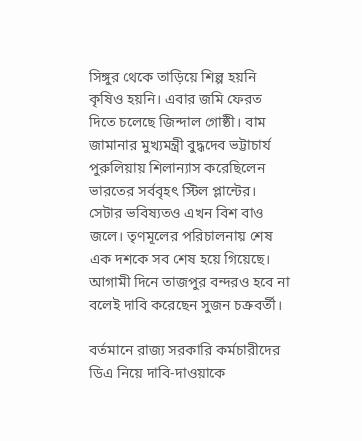সিঙ্গুর থেকে তাড়িয়ে শিল্প হয়নি কৃষিও হয়নি। এবার জমি ফেরত দিতে চলেছে জিন্দাল গোষ্ঠী। বাম জামানার মুখ্যমন্ত্রী বুদ্ধদেব ভট্টাচার্য পুরুলিয়ায় শিলান্যাস করেছিলেন ভারতের সর্ববৃহৎ স্টিল প্লান্টের। সেটার ভবিষ্যতও এখন বিশ বাও জলে। তৃণমূলের পরিচালনায় শেষ এক দশকে সব শেষ হয়ে গিয়েছে। আগামী দিনে তাজপুর বন্দরও হবে না বলেই দাবি করেছেন সুজন চক্রবর্তী।

বর্তমানে রাজ্য সরকারি কর্মচারীদের ডিএ নিয়ে দাবি-দাওয়াকে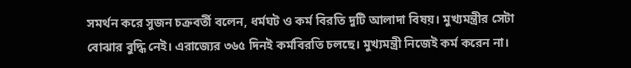সমর্থন করে সুজন চক্রবর্তী বলেন, ধর্মঘট ও কর্ম বিরতি দুটি আলাদা বিষয়। মুখ্যমন্ত্রীর সেটা বোঝার বুদ্ধি নেই। এরাজ্যের ৩৬৫ দিনই কর্মবিরতি চলছে। মুখ্যমন্ত্রী নিজেই কর্ম করেন না।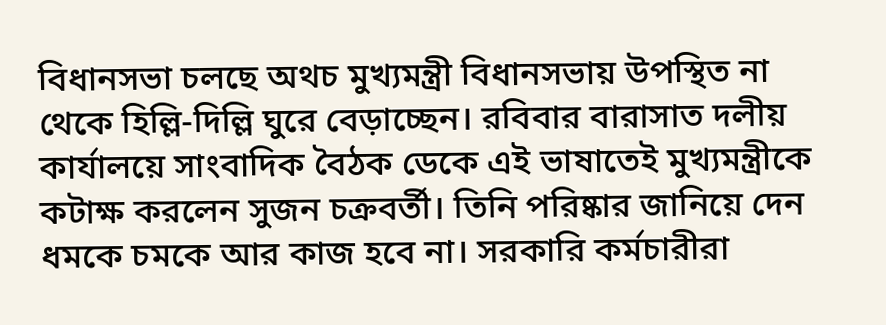বিধানসভা চলছে অথচ মুখ্যমন্ত্রী বিধানসভায় উপস্থিত না থেকে হিল্লি-দিল্লি ঘুরে বেড়াচ্ছেন। রবিবার বারাসাত দলীয় কার্যালয়ে সাংবাদিক বৈঠক ডেকে এই ভাষাতেই মুখ্যমন্ত্রীকে কটাক্ষ করলেন সুজন চক্রবর্তী। তিনি পরিষ্কার জানিয়ে দেন ধমকে চমকে আর কাজ হবে না। সরকারি কর্মচারীরা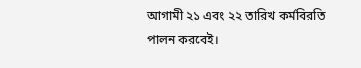আগামী ২১ এবং ২২ তারিখ কর্মবিরতি পালন করবেই।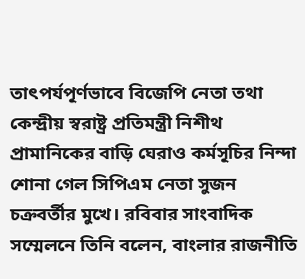তাৎপর্যপূর্ণভাবে বিজেপি নেতা তথা কেন্দ্রীয় স্বরাষ্ট্র প্রতিমন্ত্রী নিশীথ প্রামানিকের বাড়ি ঘেরাও কর্মসূচির নিন্দা শোনা গেল সিপিএম নেতা সুজন চক্রবর্তীর মুখে। রবিবার সাংবাদিক সম্মেলনে তিনি বলেন, বাংলার রাজনীতি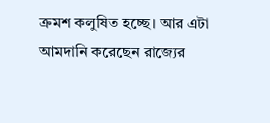ক্রমশ কলুষিত হচ্ছে। আর এটা আমদানি করেছেন রাজ্যের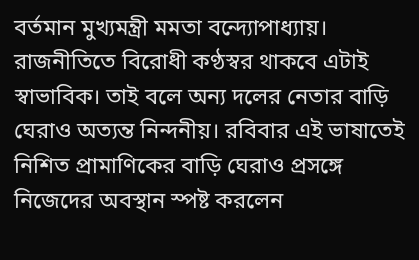বর্তমান মুখ্যমন্ত্রী মমতা বন্দ্যোপাধ্যায়। রাজনীতিতে বিরোধী কণ্ঠস্বর থাকবে এটাই স্বাভাবিক। তাই বলে অন্য দলের নেতার বাড়ি ঘেরাও অত্যন্ত নিন্দনীয়। রবিবার এই ভাষাতেই নিশিত প্রামাণিকের বাড়ি ঘেরাও প্রসঙ্গে নিজেদের অবস্থান স্পষ্ট করলেন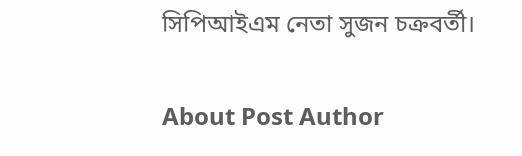সিপিআইএম নেতা সুজন চক্রবর্তী।

About Post Author